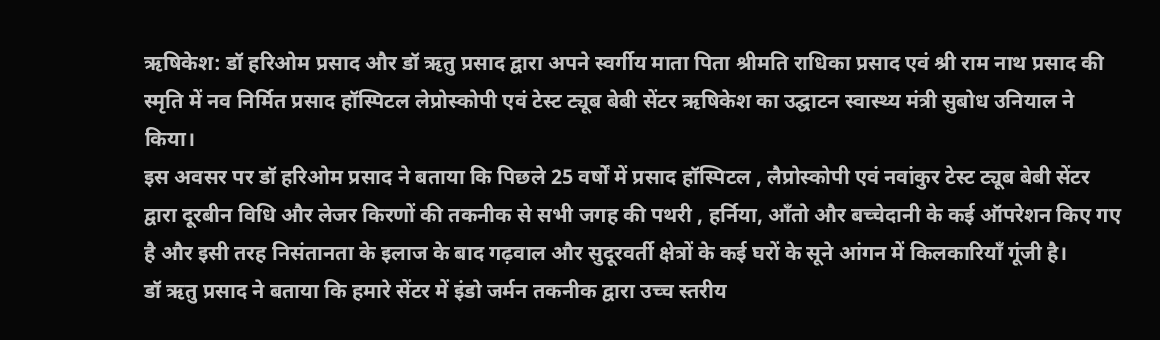ऋषिकेश: डॉ हरिओम प्रसाद और डॉ ऋतु प्रसाद द्वारा अपने स्वर्गीय माता पिता श्रीमति राधिका प्रसाद एवं श्री राम नाथ प्रसाद की स्मृति में नव निर्मित प्रसाद हॉस्पिटल लेप्रोस्कोपी एवं टेस्ट ट्यूब बेबी सेंटर ऋषिकेश का उद्घाटन स्वास्थ्य मंत्री सुबोध उनियाल ने किया।
इस अवसर पर डॉ हरिओम प्रसाद ने बताया कि पिछले 25 वर्षों में प्रसाद हॉस्पिटल , लैप्रोस्कोपी एवं नवांकुर टेस्ट ट्यूब बेबी सेंटर द्वारा दूरबीन विधि और लेजर किरणों की तकनीक से सभी जगह की पथरी , हर्निया, आँतो और बच्चेदानी के कई ऑपरेशन किए गए है और इसी तरह निसंतानता के इलाज के बाद गढ़वाल और सुदूरवर्ती क्षेत्रों के कई घरों के सूने आंगन में किलकारियाँ गूंजी है।
डॉ ऋतु प्रसाद ने बताया कि हमारे सेंटर में इंडो जर्मन तकनीक द्वारा उच्च स्तरीय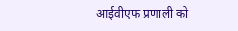आईवीएफ प्रणाली को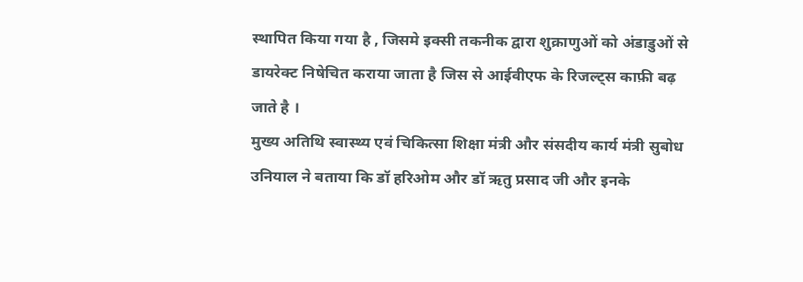स्थापित किया गया है , जिसमे इक्सी तकनीक द्वारा शुक्राणुओं को अंडाडुओं से डायरेक्ट निषेचित कराया जाता है जिस से आईवीएफ के रिजल्ट्स काफ़ी बढ़ जाते है ।
मुख्य अतिथि स्वास्थ्य एवं चिकित्सा शिक्षा मंत्री और संसदीय कार्य मंत्री सुबोध उनियाल ने बताया कि डॉ हरिओम और डॉ ऋतु प्रसाद जी और इनके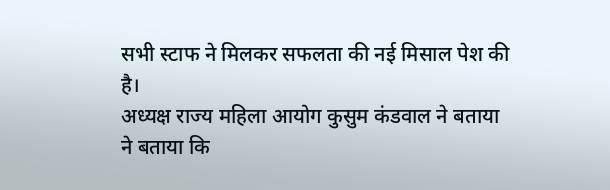सभी स्टाफ ने मिलकर सफलता की नई मिसाल पेश की है।
अध्यक्ष राज्य महिला आयोग कुसुम कंडवाल ने बताया ने बताया कि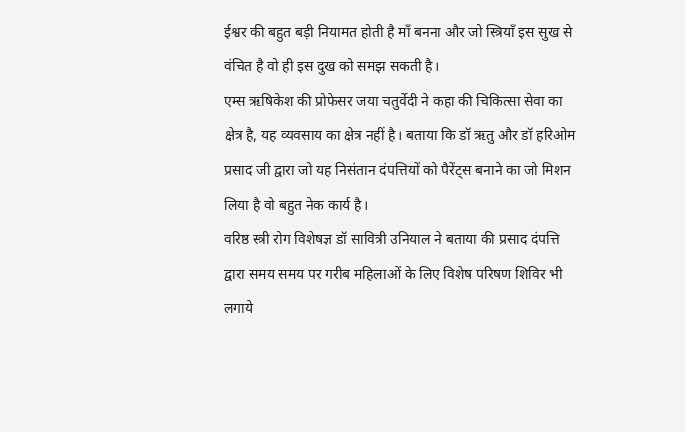ईश्वर की बहुत बड़ी नियामत होती है माँ बनना और जो स्त्रियाँ इस सुख से वंचित है वो ही इस दुख को समझ सकती है।
एम्स ऋषिकेश की प्रोफेसर जया चतुर्वेदी ने कहा की चिकित्सा सेवा का क्षेत्र है, यह व्यवसाय का क्षेत्र नहीं है। बताया कि डॉ ऋतु और डॉ हरिओम प्रसाद जी द्वारा जो यह निसंतान दंपत्तियों को पैरेंट्स बनाने का जो मिशन लिया है वो बहुत नेक कार्य है।
वरिष्ठ स्त्री रोग विशेषज्ञ डॉ सावित्री उनियाल ने बताया की प्रसाद दंपत्ति द्वारा समय समय पर गरीब महिलाओं के लिए विशेष परिषण शिविर भी लगाये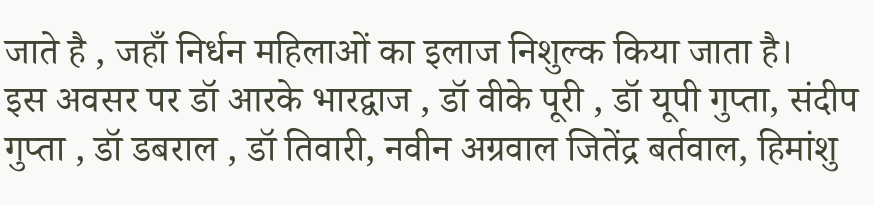जाते है , जहाँ निर्धन महिलाओं का इलाज निशुल्क किया जाता है।
इस अवसर पर डॉ आरके भारद्वाज , डॉ वीके पूरी , डॉ यूपी गुप्ता, संदीप गुप्ता , डॉ डबराल , डॉ तिवारी, नवीन अग्रवाल जितेंद्र बर्तवाल, हिमांशु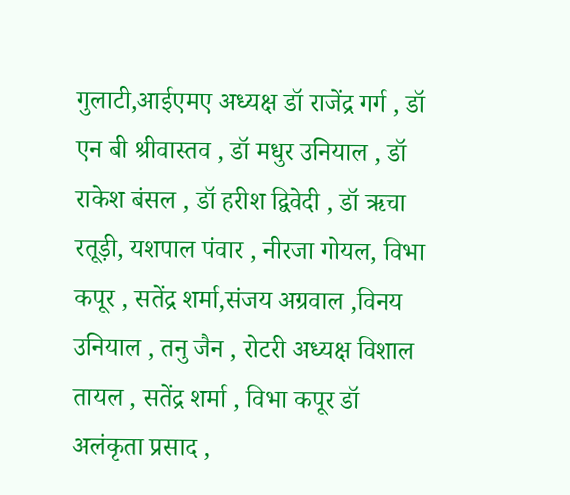गुलाटी,आईएमए अध्यक्ष डॉ राजेंद्र गर्ग , डॉ एन बी श्रीवास्तव , डॉ मधुर उनियाल , डॉ राकेश बंसल , डॉ हरीश द्विवेदी , डॉ ऋचा रतूड़ी, यशपाल पंवार , नीरजा गोयल, विभा कपूर , सतेंद्र शर्मा,संजय अग्रवाल ,विनय उनियाल , तनु जैन , रोटरी अध्यक्ष विशाल तायल , सतेंद्र शर्मा , विभा कपूर डॉ अलंकृता प्रसाद ,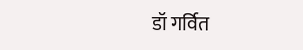डॉ गर्वित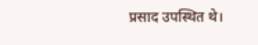प्रसाद उपस्थित थे।